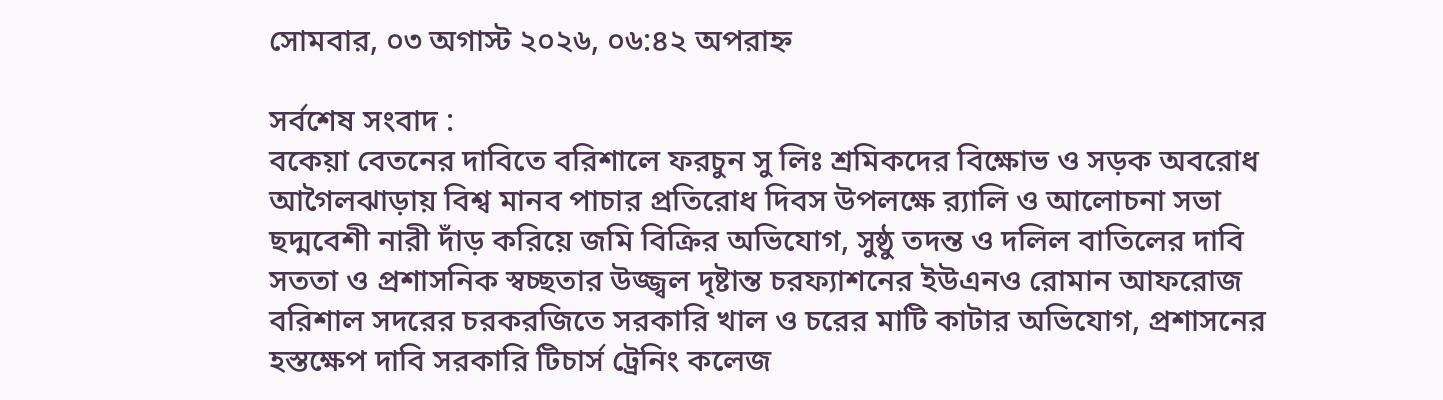সোমবার, ০৩ অগাস্ট ২০২৬, ০৬:৪২ অপরাহ্ন

সর্বশেষ সংবাদ :
বকেয়া বেতনের দাবিতে বরিশালে ফরচুন সু লিঃ শ্রমিকদের বিক্ষোভ ও সড়ক অবরোধ আগৈলঝাড়ায় বিশ্ব মানব পাচার প্রতিরোধ দিবস উপলক্ষে র‍্যালি ও আলোচনা সভা ছদ্মবেশী নারী দাঁড় করিয়ে জমি বিক্রির অভিযোগ, সুষ্ঠু তদন্ত ও দলিল বাতিলের দাবি সততা ও প্রশাসনিক স্বচ্ছতার উজ্জ্বল দৃষ্টান্ত চরফ্যাশনের ইউএনও রোমান আফরোজ বরিশাল সদরের চরকরজিতে সরকারি খাল ও চরের মাটি কাটার অভিযোগ, প্রশাসনের হস্তক্ষেপ দাবি সরকারি টিচার্স ট্রেনিং কলেজ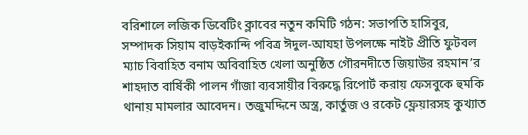বরিশালে লজিক ডিবেটিং ক্লাবের নতুন কমিটি গঠন: সভাপতি হাসিবুর, সম্পাদক সিয়াম বাড়ইকান্দি পবিত্র ঈদুল-আযহা উপলক্ষে নাইট প্রীতি ফুটবল ম্যাচ বিবাহিত বনাম অবিবাহিত খেলা অনুষ্ঠিত গৌরনদীতে জিয়াউর রহমান’র শাহদাত বার্ষিকী পালন গাঁজা ব্যবসায়ীর বিরুদ্ধে রিপোর্ট করায় ফেসবুকে হুমকি থানায় মামলার আবেদন। তজুমদ্দিনে অস্ত্র, কার্তুজ ও রকেট ফ্লেয়ারসহ কুখ্যাত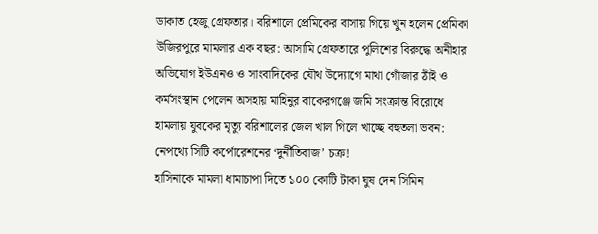ডাকাত হেজু গ্রেফতার। বরিশালে প্রেমিকের বাসায় গিয়ে খুন হলেন প্রেমিকা উজিরপুরে মামলার এক বছর: আসামি গ্রেফতারে পুলিশের বিরুদ্ধে অনীহার অভিযোগ ইউএনও ও সাংবাদিকের যৌথ উদ্যোগে মাথা গোঁজার ঠাঁই ও কর্মসংস্থান পেলেন অসহায় মাহিনুর বাকেরগঞ্জে জমি সংক্রান্ত বিরোধে হামলায় যুবকের মৃত্যু বরিশালের জেল খাল গিলে খাচ্ছে বহুতলা ভবন: নেপথ্যে সিটি কর্পোরেশনের ‘দুর্নীতিবাজ’ চক্র!
হাসিনাকে মামলা ধামাচাপা দিতে ১০০ কোটি টাকা ঘুষ দেন সিমিন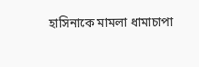হাসিনাকে মামলা ধামাচাপা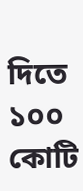দিতে ১০০ কোটি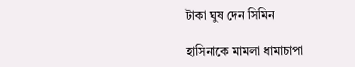টাকা ঘুষ দেন সিমিন

হাসিনাকে মামলা ধামাচাপা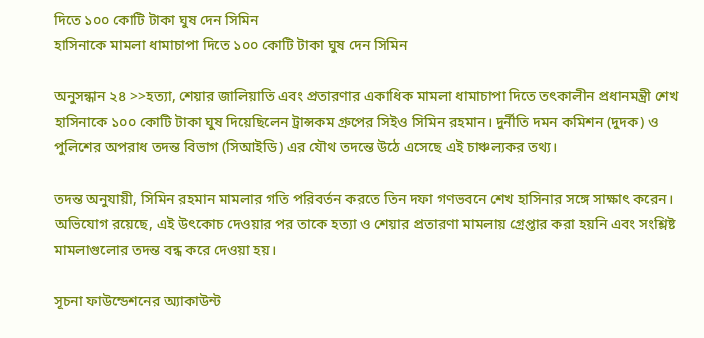দিতে ১০০ কোটি টাকা ঘুষ দেন সিমিন
হাসিনাকে মামলা ধামাচাপা দিতে ১০০ কোটি টাকা ঘুষ দেন সিমিন

অনুসন্ধান ২৪ >>হত্যা, শেয়ার জালিয়াতি এবং প্রতারণার একাধিক মামলা ধামাচাপা দিতে তৎকালীন প্রধানমন্ত্রী শেখ হাসিনাকে ১০০ কোটি টাকা ঘুষ দিয়েছিলেন ট্রান্সকম গ্রুপের সিইও সিমিন রহমান। দুর্নীতি দমন কমিশন (দুদক) ও পুলিশের অপরাধ তদন্ত বিভাগ (সিআইডি) এর যৌথ তদন্তে উঠে এসেছে এই চাঞ্চল্যকর তথ্য।

তদন্ত অনুযায়ী, সিমিন রহমান মামলার গতি পরিবর্তন করতে তিন দফা গণভবনে শেখ হাসিনার সঙ্গে সাক্ষাৎ করেন। অভিযোগ রয়েছে, এই উৎকোচ দেওয়ার পর তাকে হত্যা ও শেয়ার প্রতারণা মামলায় গ্রেপ্তার করা হয়নি এবং সংশ্লিষ্ট মামলাগুলোর তদন্ত বন্ধ করে দেওয়া হয়।

সূচনা ফাউন্ডেশনের অ্যাকাউন্ট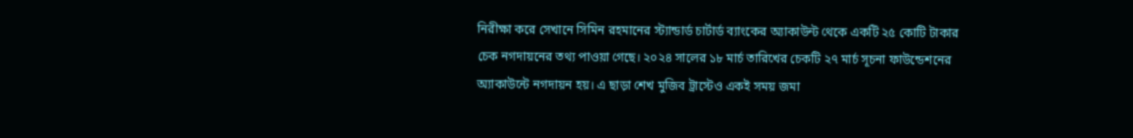নিরীক্ষা করে সেখানে সিমিন রহমানের স্ট্যান্ডার্ড চার্টার্ড ব্যাংকের অ্যাকাউন্ট থেকে একটি ২৫ কোটি টাকার চেক নগদায়নের তথ্য পাওয়া গেছে। ২০২৪ সালের ১৮ মার্চ তারিখের চেকটি ২৭ মার্চ সূচনা ফাউন্ডেশনের অ্যাকাউন্টে নগদায়ন হয়। এ ছাড়া শেখ মুজিব ট্রাস্টেও একই সময় জমা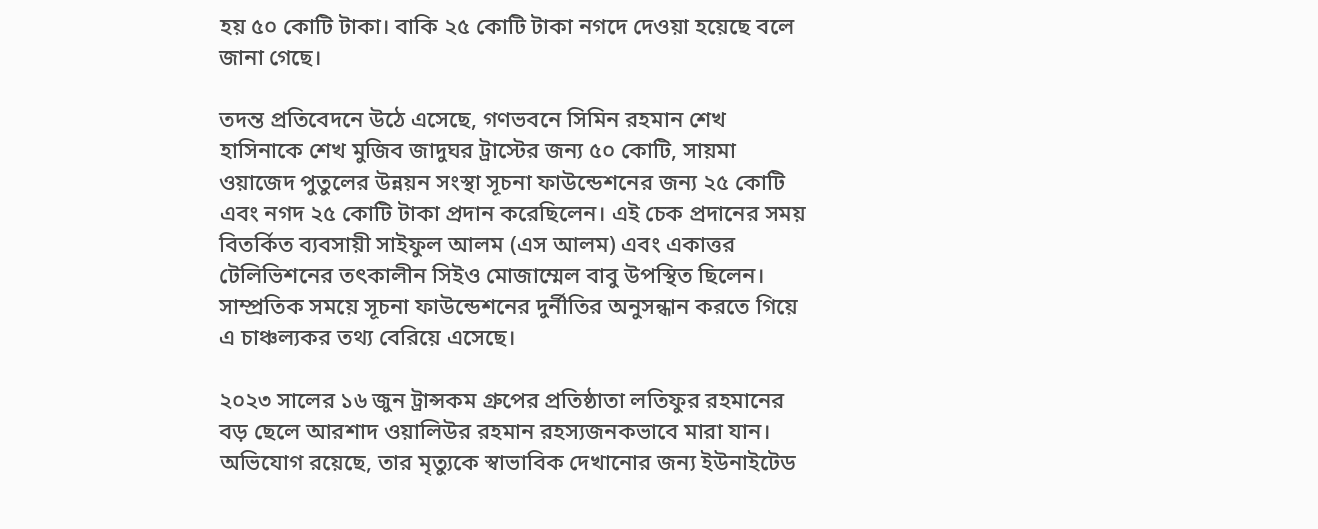হয় ৫০ কোটি টাকা। বাকি ২৫ কোটি টাকা নগদে দেওয়া হয়েছে বলে জানা গেছে।

তদন্ত প্রতিবেদনে উঠে এসেছে, গণভবনে সিমিন রহমান শেখ হাসিনাকে শেখ মুজিব জাদুঘর ট্রাস্টের জন্য ৫০ কোটি, সায়মা ওয়াজেদ পুতুলের উন্নয়ন সংস্থা সূচনা ফাউন্ডেশনের জন্য ২৫ কোটি এবং নগদ ২৫ কোটি টাকা প্রদান করেছিলেন। এই চেক প্রদানের সময় বিতর্কিত ব্যবসায়ী সাইফুল আলম (এস আলম) এবং একাত্তর টেলিভিশনের তৎকালীন সিইও মোজাম্মেল বাবু উপস্থিত ছিলেন। সাম্প্রতিক সময়ে সূচনা ফাউন্ডেশনের দুর্নীতির অনুসন্ধান করতে গিয়ে এ চাঞ্চল্যকর তথ্য বেরিয়ে এসেছে।

২০২৩ সালের ১৬ জুন ট্রান্সকম গ্রুপের প্রতিষ্ঠাতা লতিফুর রহমানের বড় ছেলে আরশাদ ওয়ালিউর রহমান রহস্যজনকভাবে মারা যান। অভিযোগ রয়েছে, তার মৃত্যুকে স্বাভাবিক দেখানোর জন্য ইউনাইটেড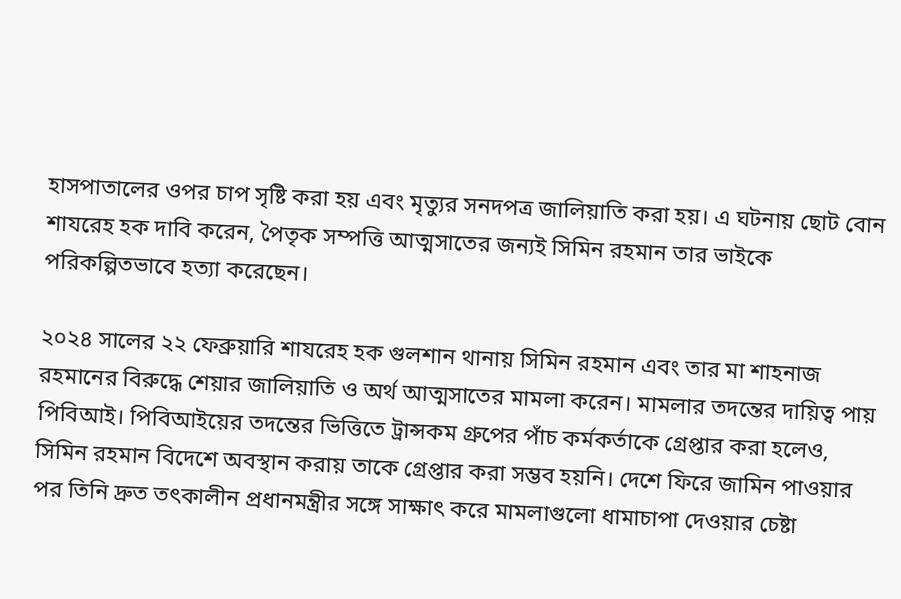হাসপাতালের ওপর চাপ সৃষ্টি করা হয় এবং মৃত্যুর সনদপত্র জালিয়াতি করা হয়। এ ঘটনায় ছোট বোন শাযরেহ হক দাবি করেন, পৈতৃক সম্পত্তি আত্মসাতের জন্যই সিমিন রহমান তার ভাইকে পরিকল্পিতভাবে হত্যা করেছেন।

২০২৪ সালের ২২ ফেব্রুয়ারি শাযরেহ হক গুলশান থানায় সিমিন রহমান এবং তার মা শাহনাজ রহমানের বিরুদ্ধে শেয়ার জালিয়াতি ও অর্থ আত্মসাতের মামলা করেন। মামলার তদন্তের দায়িত্ব পায় পিবিআই। পিবিআইয়ের তদন্তের ভিত্তিতে ট্রান্সকম গ্রুপের পাঁচ কর্মকর্তাকে গ্রেপ্তার করা হলেও, সিমিন রহমান বিদেশে অবস্থান করায় তাকে গ্রেপ্তার করা সম্ভব হয়নি। দেশে ফিরে জামিন পাওয়ার পর তিনি দ্রুত তৎকালীন প্রধানমন্ত্রীর সঙ্গে সাক্ষাৎ করে মামলাগুলো ধামাচাপা দেওয়ার চেষ্টা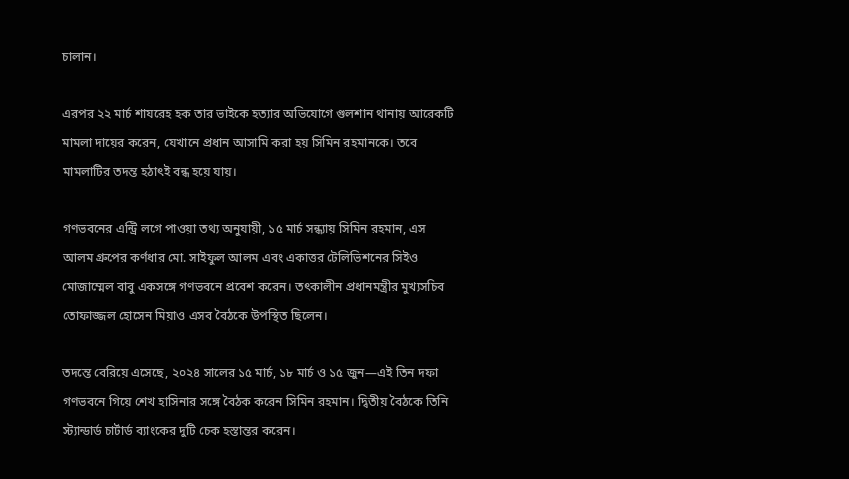চালান।

এরপর ২২ মার্চ শাযরেহ হক তার ভাইকে হত্যার অভিযোগে গুলশান থানায় আরেকটি মামলা দায়ের করেন, যেখানে প্রধান আসামি করা হয় সিমিন রহমানকে। তবে মামলাটির তদন্ত হঠাৎই বন্ধ হয়ে যায়।

গণভবনের এন্ট্রি লগে পাওয়া তথ্য অনুযায়ী, ১৫ মার্চ সন্ধ্যায় সিমিন রহমান, এস আলম গ্রুপের কর্ণধার মো. সাইফুল আলম এবং একাত্তর টেলিভিশনের সিইও মোজাম্মেল বাবু একসঙ্গে গণভবনে প্রবেশ করেন। তৎকালীন প্রধানমন্ত্রীর মুখ্যসচিব তোফাজ্জল হোসেন মিয়াও এসব বৈঠকে উপস্থিত ছিলেন।

তদন্তে বেরিয়ে এসেছে, ২০২৪ সালের ১৫ মার্চ, ১৮ মার্চ ও ১৫ জুন—এই তিন দফা গণভবনে গিয়ে শেখ হাসিনার সঙ্গে বৈঠক করেন সিমিন রহমান। দ্বিতীয় বৈঠকে তিনি স্ট্যান্ডার্ড চার্টার্ড ব্যাংকের দুটি চেক হস্তান্তর করেন।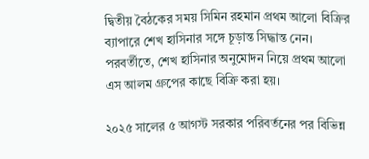দ্বিতীয় বৈঠকের সময় সিমিন রহমান প্রথম আলো বিক্রির ব্যাপারে শেখ হাসিনার সঙ্গে চূড়ান্ত সিদ্ধান্ত নেন। পরবর্তীতে, শেখ হাসিনার অনুমোদন নিয়ে প্রথম আলো এস আলম গ্রুপের কাছে বিক্রি করা হয়।

২০২৫ সালের ৫ আগস্ট সরকার পরিবর্তনের পর বিভিন্ন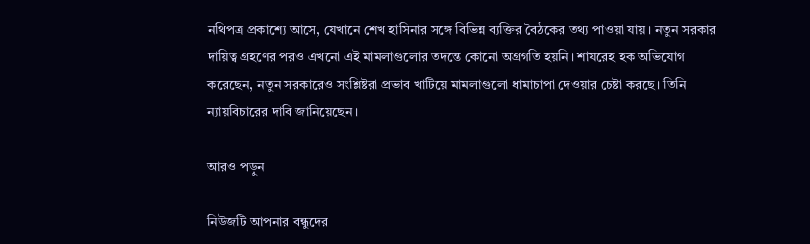নথিপত্র প্রকাশ্যে আসে, যেখানে শেখ হাসিনার সঙ্গে বিভিন্ন ব্যক্তির বৈঠকের তথ্য পাওয়া যায়। নতুন সরকার দায়িত্ব গ্রহণের পরও এখনো এই মামলাগুলোর তদন্তে কোনো অগ্রগতি হয়নি। শাযরেহ হক অভিযোগ করেছেন, নতুন সরকারেও সংশ্লিষ্টরা প্রভাব খাটিয়ে মামলাগুলো ধামাচাপা দেওয়ার চেষ্টা করছে। তিনি ন্যায়বিচারের দাবি জানিয়েছেন।

আরও পড়ুন

নিউজটি আপনার বন্ধুদের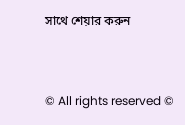সাথে শেয়ার করুন




© All rights reserved ©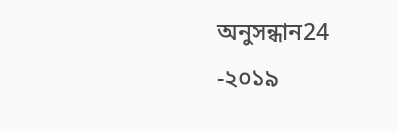অনুসন্ধান24 -২০১৯